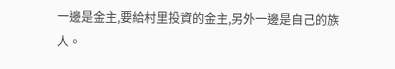一邊是金主,要給村里投資的金主,另外一邊是自己的族人。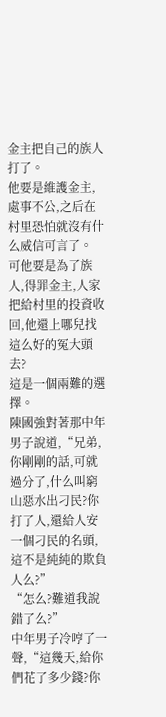金主把自己的族人打了。
他要是維護金主,處事不公,之后在村里恐怕就沒有什么威信可言了。
可他要是為了族人,得罪金主,人家把給村里的投資收回,他還上哪兒找這么好的冤大頭去?
這是一個兩難的選擇。
陳國強對著那中年男子說道,“兄弟,你剛剛的話,可就過分了,什么叫窮山惡水出刁民?你打了人,還給人安一個刁民的名頭,這不是純純的欺負人么?”
“怎么?難道我說錯了么?”
中年男子冷哼了一聲,“這幾天,給你們花了多少錢?你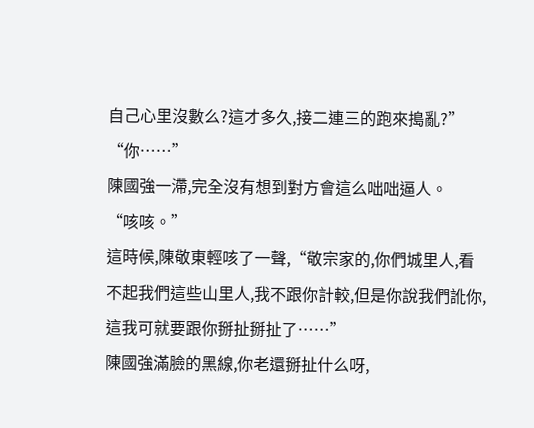自己心里沒數么?這才多久,接二連三的跑來搗亂?”
“你……”
陳國強一滯,完全沒有想到對方會這么咄咄逼人。
“咳咳。”
這時候,陳敬東輕咳了一聲,“敬宗家的,你們城里人,看不起我們這些山里人,我不跟你計較,但是你說我們訛你,這我可就要跟你掰扯掰扯了……”
陳國強滿臉的黑線,你老還掰扯什么呀,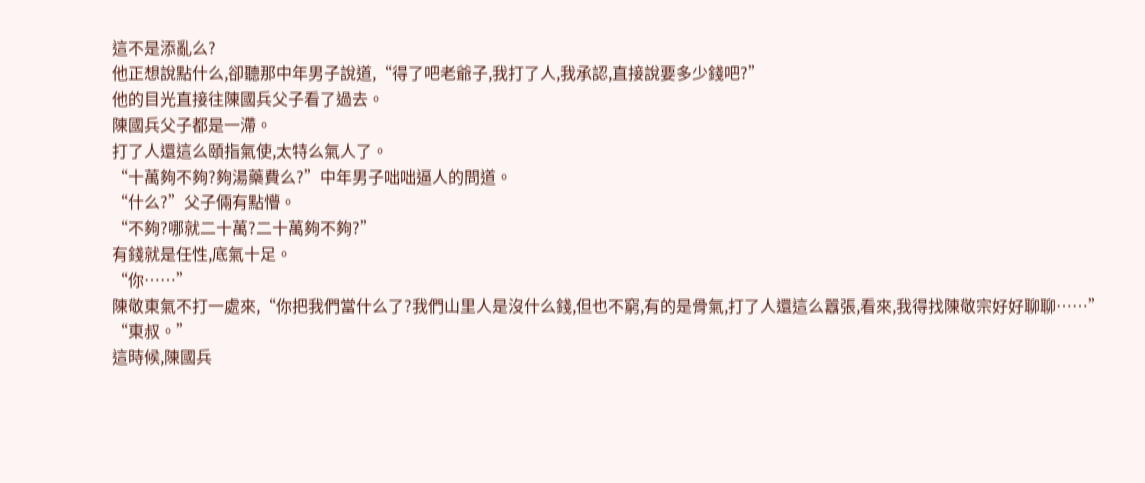這不是添亂么?
他正想說點什么,卻聽那中年男子說道,“得了吧老爺子,我打了人,我承認,直接說要多少錢吧?”
他的目光直接往陳國兵父子看了過去。
陳國兵父子都是一滯。
打了人還這么頤指氣使,太特么氣人了。
“十萬夠不夠?夠湯藥費么?”中年男子咄咄逼人的問道。
“什么?”父子倆有點懵。
“不夠?哪就二十萬?二十萬夠不夠?”
有錢就是任性,底氣十足。
“你……”
陳敬東氣不打一處來,“你把我們當什么了?我們山里人是沒什么錢,但也不窮,有的是骨氣,打了人還這么囂張,看來,我得找陳敬宗好好聊聊……”
“東叔。”
這時候,陳國兵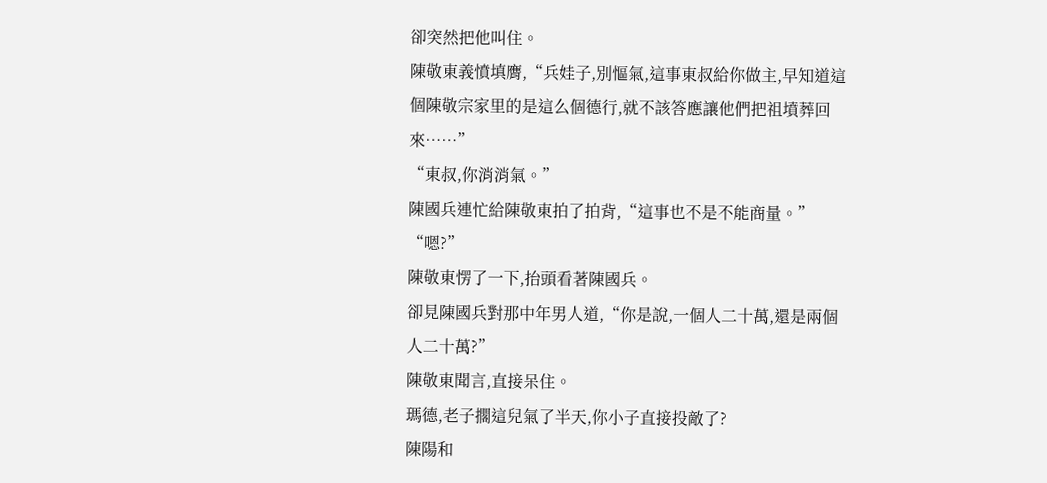卻突然把他叫住。
陳敬東義憤填膺,“兵娃子,別慪氣,這事東叔給你做主,早知道這個陳敬宗家里的是這么個德行,就不該答應讓他們把祖墳葬回來……”
“東叔,你消消氣。”
陳國兵連忙給陳敬東拍了拍背,“這事也不是不能商量。”
“嗯?”
陳敬東愣了一下,抬頭看著陳國兵。
卻見陳國兵對那中年男人道,“你是說,一個人二十萬,還是兩個人二十萬?”
陳敬東聞言,直接呆住。
瑪德,老子擱這兒氣了半天,你小子直接投敵了?
陳陽和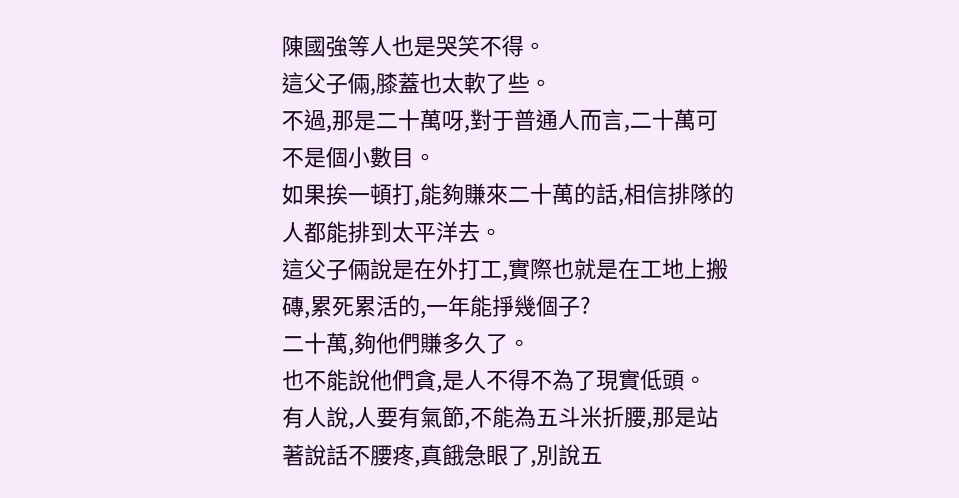陳國強等人也是哭笑不得。
這父子倆,膝蓋也太軟了些。
不過,那是二十萬呀,對于普通人而言,二十萬可不是個小數目。
如果挨一頓打,能夠賺來二十萬的話,相信排隊的人都能排到太平洋去。
這父子倆說是在外打工,實際也就是在工地上搬磚,累死累活的,一年能掙幾個子?
二十萬,夠他們賺多久了。
也不能說他們貪,是人不得不為了現實低頭。
有人說,人要有氣節,不能為五斗米折腰,那是站著說話不腰疼,真餓急眼了,別說五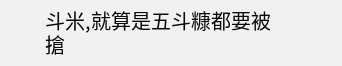斗米,就算是五斗糠都要被搶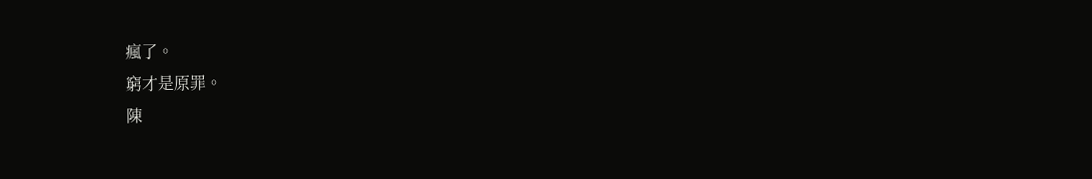瘋了。
窮才是原罪。
陳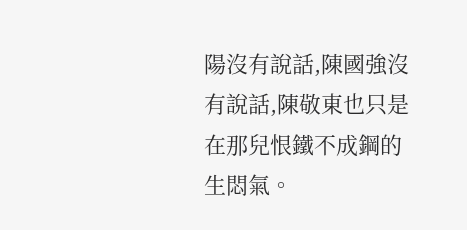陽沒有說話,陳國強沒有說話,陳敬東也只是在那兒恨鐵不成鋼的生悶氣。